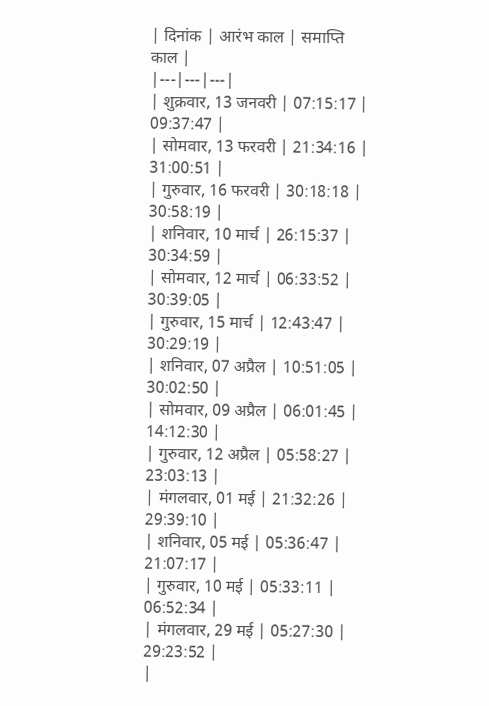| दिनांक | आरंभ काल | समाप्ति काल |
|---|---|---|
| शुक्रवार, 13 जनवरी | 07:15:17 | 09:37:47 |
| सोमवार, 13 फरवरी | 21:34:16 | 31:00:51 |
| गुरुवार, 16 फरवरी | 30:18:18 | 30:58:19 |
| शनिवार, 10 मार्च | 26:15:37 | 30:34:59 |
| सोमवार, 12 मार्च | 06:33:52 | 30:39:05 |
| गुरुवार, 15 मार्च | 12:43:47 | 30:29:19 |
| शनिवार, 07 अप्रैल | 10:51:05 | 30:02:50 |
| सोमवार, 09 अप्रैल | 06:01:45 | 14:12:30 |
| गुरुवार, 12 अप्रैल | 05:58:27 | 23:03:13 |
| मंगलवार, 01 मई | 21:32:26 | 29:39:10 |
| शनिवार, 05 मई | 05:36:47 | 21:07:17 |
| गुरुवार, 10 मई | 05:33:11 | 06:52:34 |
| मंगलवार, 29 मई | 05:27:30 | 29:23:52 |
|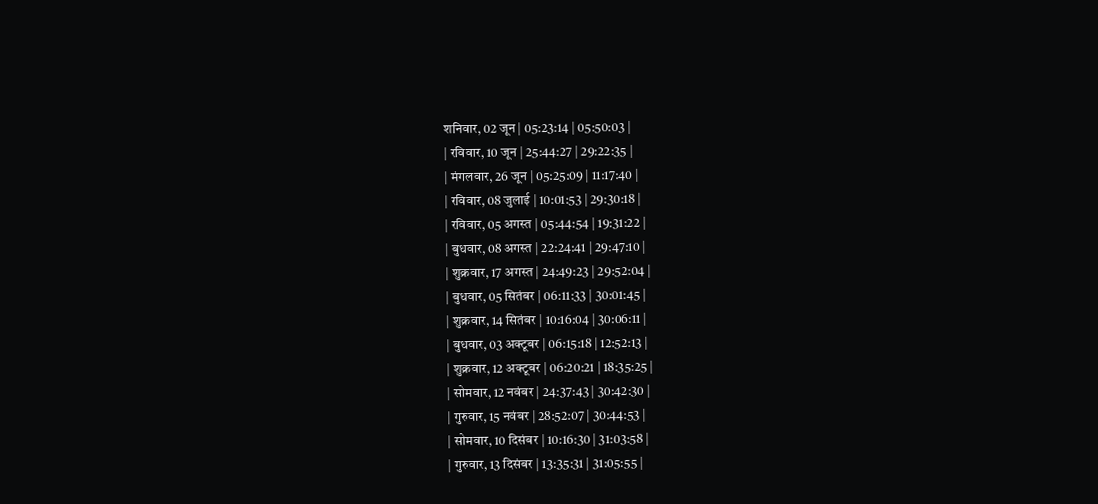शनिवार, 02 जून | 05:23:14 | 05:50:03 |
| रविवार, 10 जून | 25:44:27 | 29:22:35 |
| मंगलवार, 26 जून | 05:25:09 | 11:17:40 |
| रविवार, 08 जुलाई | 10:01:53 | 29:30:18 |
| रविवार, 05 अगस्त | 05:44:54 | 19:31:22 |
| बुधवार, 08 अगस्त | 22:24:41 | 29:47:10 |
| शुक्रवार, 17 अगस्त | 24:49:23 | 29:52:04 |
| बुधवार, 05 सितंबर | 06:11:33 | 30:01:45 |
| शुक्रवार, 14 सितंबर | 10:16:04 | 30:06:11 |
| बुधवार, 03 अक्टूबर | 06:15:18 | 12:52:13 |
| शुक्रवार, 12 अक्टूबर | 06:20:21 | 18:35:25 |
| सोमवार, 12 नवंबर | 24:37:43 | 30:42:30 |
| गुरुवार, 15 नवंबर | 28:52:07 | 30:44:53 |
| सोमवार, 10 दिसंबर | 10:16:30 | 31:03:58 |
| गुरुवार, 13 दिसंबर | 13:35:31 | 31:05:55 |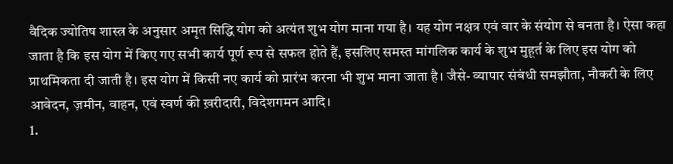वैदिक ज्योतिष शास्त्र के अनुसार अमृत सिद्धि योग को अत्यंत शुभ योग माना गया है। यह योग नक्षत्र एवं वार के संयोग से बनता है। ऐसा कहा जाता है कि इस योग में किए गए सभी कार्य पूर्ण रूप से सफल होते हैं, इसलिए समस्त मांगलिक कार्य के शुभ मुहूर्त के लिए इस योग को प्राथमिकता दी जाती है। इस योग में किसी नए कार्य को प्रारंभ करना भी शुभ माना जाता है। जैसे- व्यापार संबंधी समझौता, नौकरी के लिए आवेदन, ज़मीन, वाहन, एवं स्वर्ण की ख़रीदारी, विदेशगमन आदि।
1.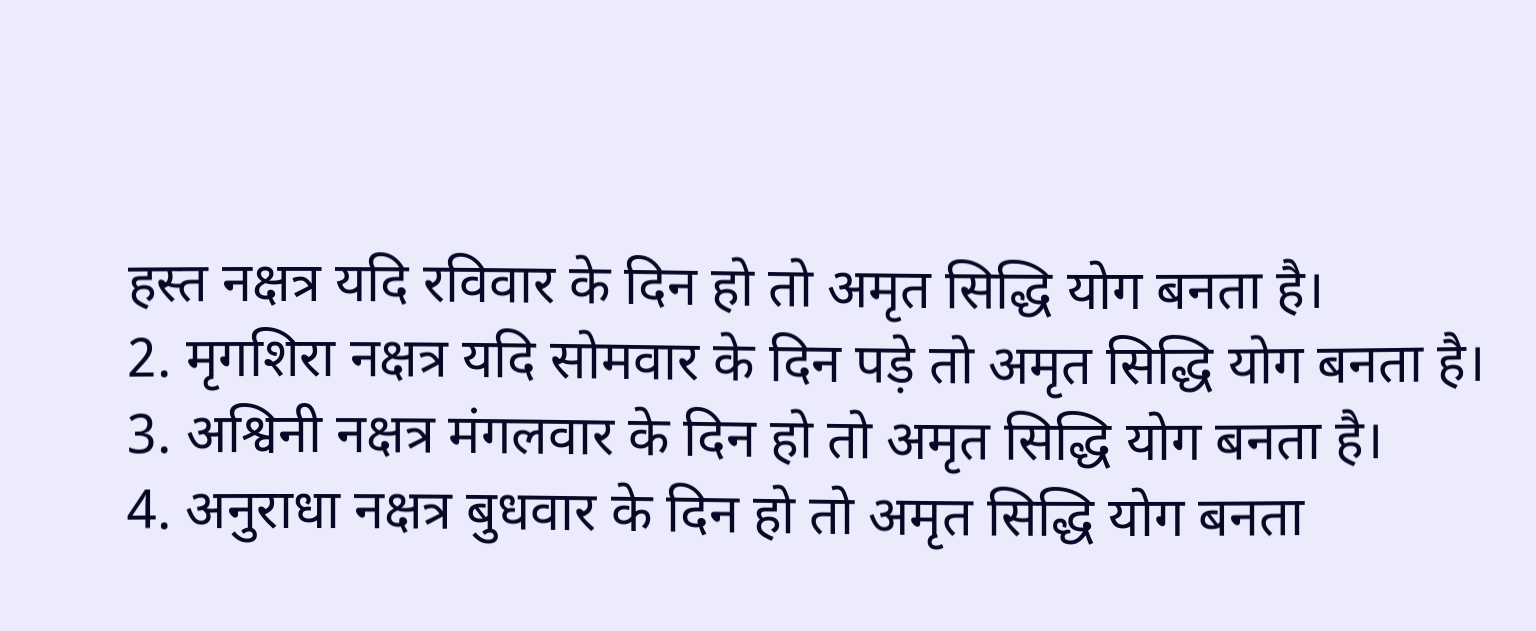हस्त नक्षत्र यदि रविवार के दिन हो तो अमृत सिद्धि योग बनता है।
2. मृगशिरा नक्षत्र यदि सोमवार के दिन पड़े तो अमृत सिद्धि योग बनता है।
3. अश्विनी नक्षत्र मंगलवार के दिन हो तो अमृत सिद्धि योग बनता है।
4. अनुराधा नक्षत्र बुधवार के दिन हो तो अमृत सिद्धि योग बनता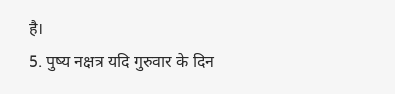है।
5. पुष्य नक्षत्र यदि गुरुवार के दिन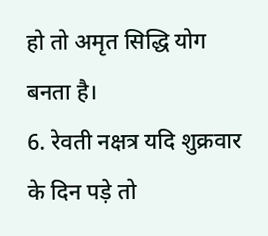हो तो अमृत सिद्धि योग बनता है।
6. रेवती नक्षत्र यदि शुक्रवार के दिन पड़े तो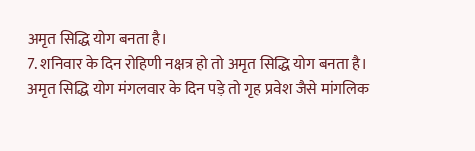अमृत सिद्धि योग बनता है।
7. शनिवार के दिन रोहिणी नक्षत्र हो तो अमृत सिद्धि योग बनता है।
अमृत सिद्धि योग मंगलवार के दिन पड़े तो गृह प्रवेश जैसे मांगलिक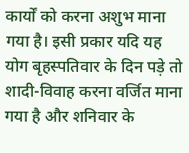कार्यों को करना अशुभ माना गया है। इसी प्रकार यदि यह योग बृहस्पतिवार के दिन पड़े तो शादी-विवाह करना वर्जित माना गया है और शनिवार के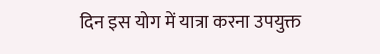दिन इस योग में यात्रा करना उपयुक्त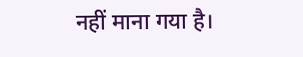नहीं माना गया है।